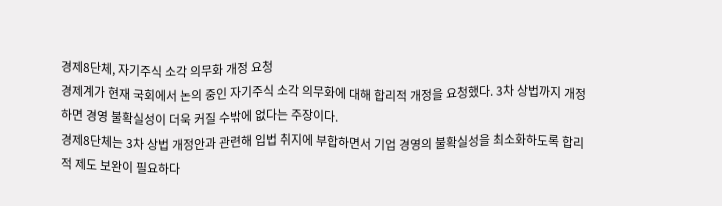경제8단체, 자기주식 소각 의무화 개정 요청
경제계가 현재 국회에서 논의 중인 자기주식 소각 의무화에 대해 합리적 개정을 요청했다. 3차 상법까지 개정하면 경영 불확실성이 더욱 커질 수밖에 없다는 주장이다.
경제8단체는 3차 상법 개정안과 관련해 입법 취지에 부합하면서 기업 경영의 불확실성을 최소화하도록 합리적 제도 보완이 필요하다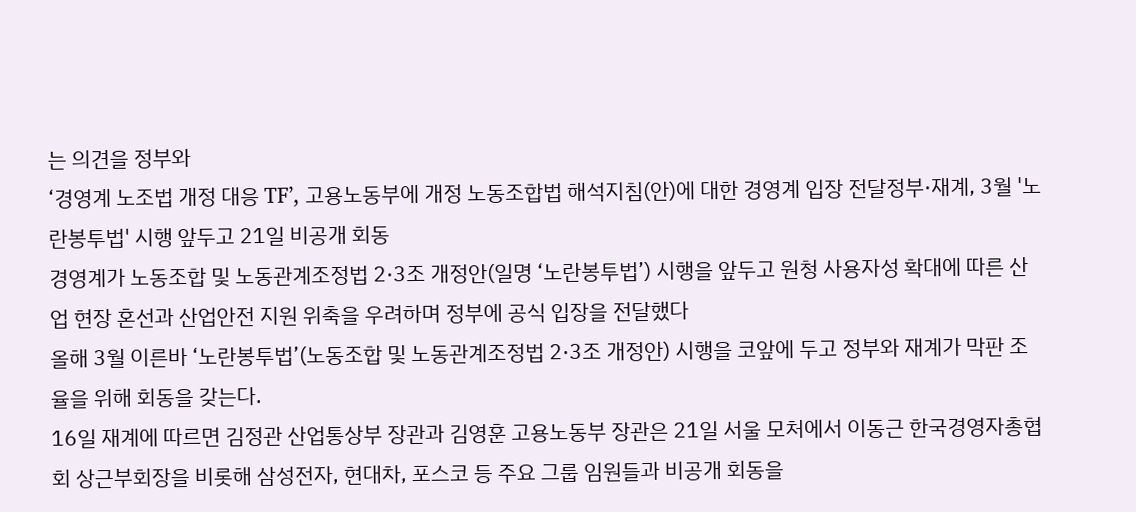는 의견을 정부와
‘경영계 노조법 개정 대응 TF’, 고용노동부에 개정 노동조합법 해석지침(안)에 대한 경영계 입장 전달정부·재계, 3월 '노란봉투법' 시행 앞두고 21일 비공개 회동
경영계가 노동조합 및 노동관계조정법 2·3조 개정안(일명 ‘노란봉투법’) 시행을 앞두고 원청 사용자성 확대에 따른 산업 현장 혼선과 산업안전 지원 위축을 우려하며 정부에 공식 입장을 전달했다
올해 3월 이른바 ‘노란봉투법’(노동조합 및 노동관계조정법 2·3조 개정안) 시행을 코앞에 두고 정부와 재계가 막판 조율을 위해 회동을 갖는다.
16일 재계에 따르면 김정관 산업통상부 장관과 김영훈 고용노동부 장관은 21일 서울 모처에서 이동근 한국경영자총협회 상근부회장을 비롯해 삼성전자, 현대차, 포스코 등 주요 그룹 임원들과 비공개 회동을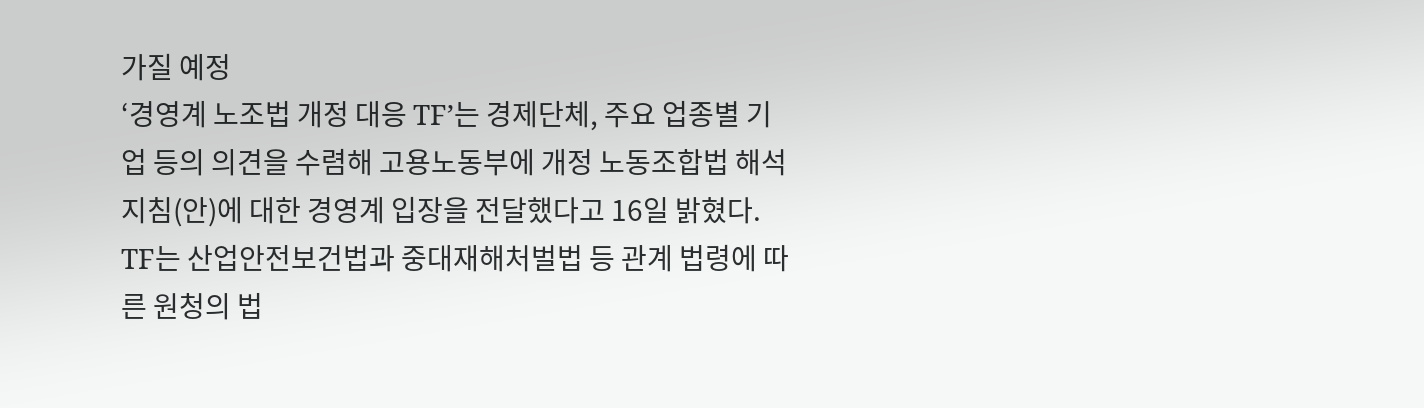가질 예정
‘경영계 노조법 개정 대응 TF’는 경제단체, 주요 업종별 기업 등의 의견을 수렴해 고용노동부에 개정 노동조합법 해석지침(안)에 대한 경영계 입장을 전달했다고 16일 밝혔다.
TF는 산업안전보건법과 중대재해처벌법 등 관계 법령에 따른 원청의 법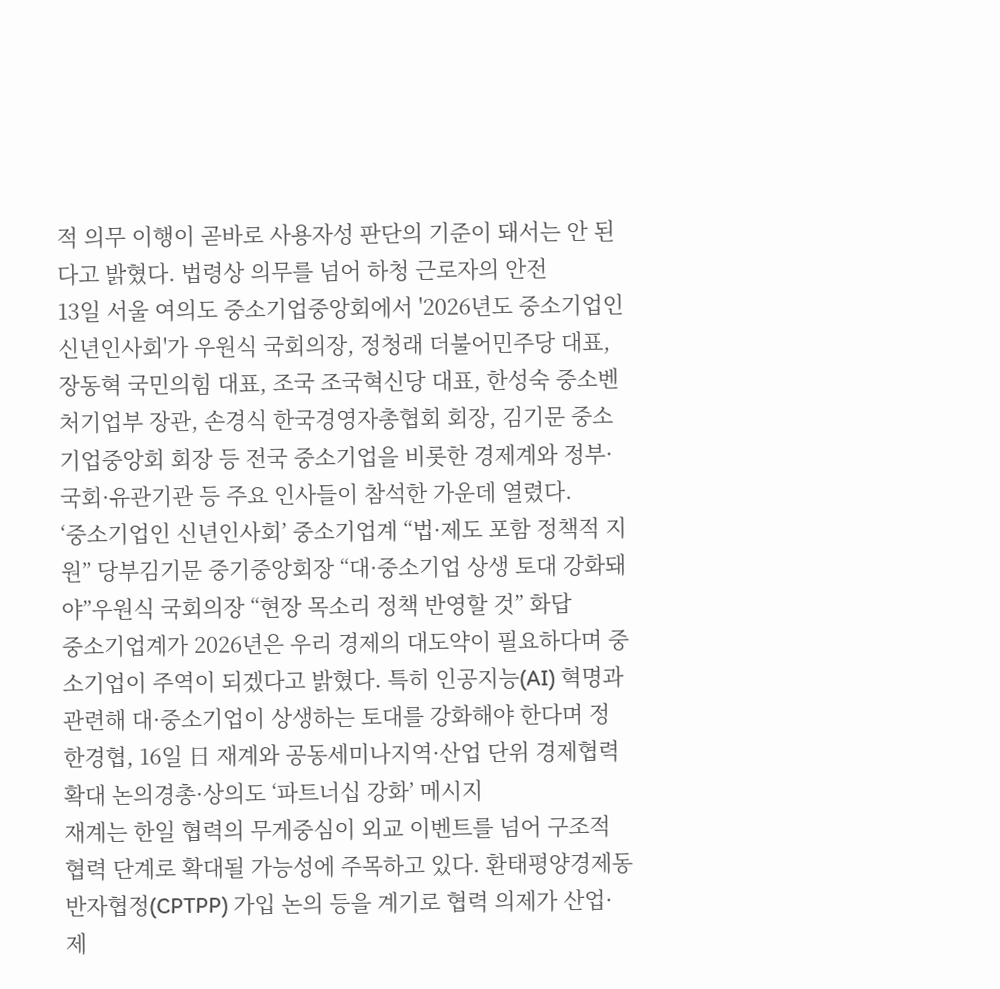적 의무 이행이 곧바로 사용자성 판단의 기준이 돼서는 안 된다고 밝혔다. 법령상 의무를 넘어 하청 근로자의 안전
13일 서울 여의도 중소기업중앙회에서 '2026년도 중소기업인 신년인사회'가 우원식 국회의장, 정청래 더불어민주당 대표, 장동혁 국민의힘 대표, 조국 조국혁신당 대표, 한성숙 중소벤처기업부 장관, 손경식 한국경영자총협회 회장, 김기문 중소기업중앙회 회장 등 전국 중소기업을 비롯한 경제계와 정부·국회·유관기관 등 주요 인사들이 참석한 가운데 열렸다.
‘중소기업인 신년인사회’ 중소기업계 “법·제도 포함 정책적 지원” 당부김기문 중기중앙회장 “대·중소기업 상생 토대 강화돼야”우원식 국회의장 “현장 목소리 정책 반영할 것” 화답
중소기업계가 2026년은 우리 경제의 대도약이 필요하다며 중소기업이 주역이 되겠다고 밝혔다. 특히 인공지능(AI) 혁명과 관련해 대·중소기업이 상생하는 토대를 강화해야 한다며 정
한경협, 16일 日 재계와 공동세미나지역·산업 단위 경제협력 확대 논의경총·상의도 ‘파트너십 강화’ 메시지
재계는 한일 협력의 무게중심이 외교 이벤트를 넘어 구조적 협력 단계로 확대될 가능성에 주목하고 있다. 환태평양경제동반자협정(CPTPP) 가입 논의 등을 계기로 협력 의제가 산업·제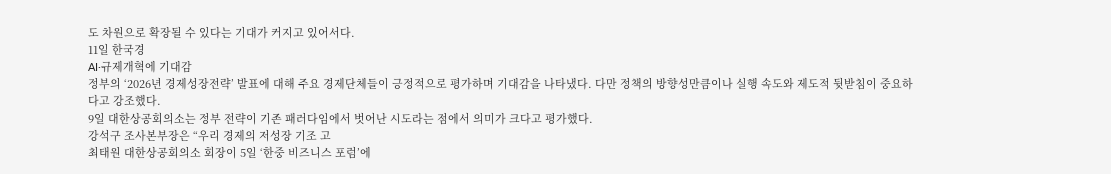도 차원으로 확장될 수 있다는 기대가 커지고 있어서다.
11일 한국경
AI·규제개혁에 기대감
정부의 ‘2026년 경제성장전략’ 발표에 대해 주요 경제단체들이 긍정적으로 평가하며 기대감을 나타냈다. 다만 정책의 방향성만큼이나 실행 속도와 제도적 뒷받침이 중요하다고 강조했다.
9일 대한상공회의소는 정부 전략이 기존 패러다임에서 벗어난 시도라는 점에서 의미가 크다고 평가했다.
강석구 조사본부장은 “우리 경제의 저성장 기조 고
최태원 대한상공회의소 회장이 5일 ‘한중 비즈니스 포럼’에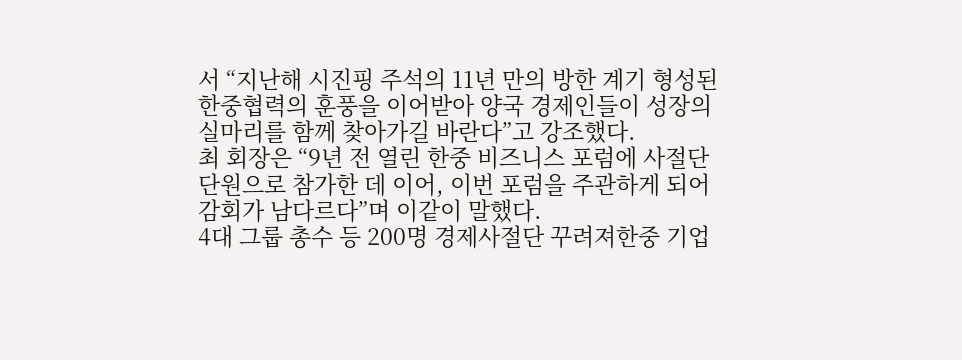서 “지난해 시진핑 주석의 11년 만의 방한 계기 형성된 한중협력의 훈풍을 이어받아 양국 경제인들이 성장의 실마리를 함께 찾아가길 바란다”고 강조했다.
최 회장은 “9년 전 열린 한중 비즈니스 포럼에 사절단 단원으로 참가한 데 이어, 이번 포럼을 주관하게 되어 감회가 남다르다”며 이같이 말했다.
4대 그룹 총수 등 200명 경제사절단 꾸려져한중 기업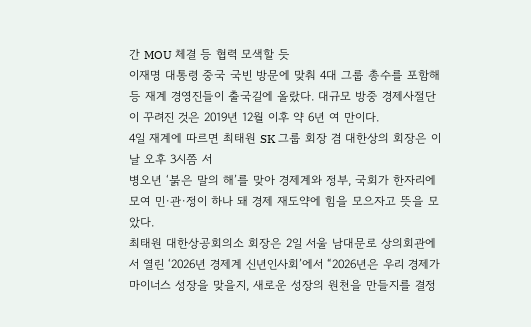간 MOU 체결 등 협력 모색할 듯
이재명 대통령 중국 국빈 방문에 맞춰 4대 그룹 총수를 포함해 등 재계 경영진들이 출국길에 올랐다. 대규모 방중 경제사절단이 꾸려진 것은 2019년 12월 이후 약 6년 여 만이다.
4일 재계에 따르면 최태원 SK 그룹 회장 겸 대한상의 회장은 이날 오후 3시쯤 서
병오년 ‘붉은 말의 해’를 맞아 경제계와 정부, 국회가 한자리에 모여 민·관·정이 하나 돼 경제 재도약에 힘을 모으자고 뜻을 모았다.
최태원 대한상공회의소 회장은 2일 서울 남대문로 상의회관에서 열린 ‘2026년 경제계 신년인사회’에서 “2026년은 우리 경제가 마이너스 성장을 맞을지, 새로운 성장의 원천을 만들지를 결정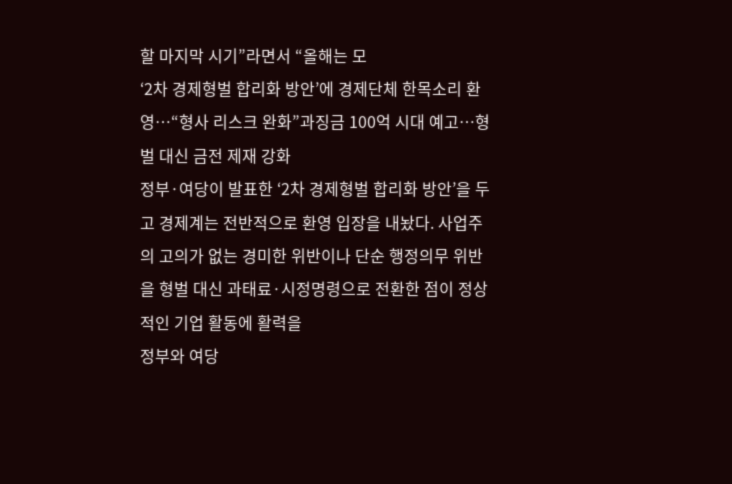할 마지막 시기”라면서 “올해는 모
‘2차 경제형벌 합리화 방안’에 경제단체 한목소리 환영…“형사 리스크 완화”과징금 100억 시대 예고…형벌 대신 금전 제재 강화
정부·여당이 발표한 ‘2차 경제형벌 합리화 방안’을 두고 경제계는 전반적으로 환영 입장을 내놨다. 사업주의 고의가 없는 경미한 위반이나 단순 행정의무 위반을 형벌 대신 과태료·시정명령으로 전환한 점이 정상적인 기업 활동에 활력을
정부와 여당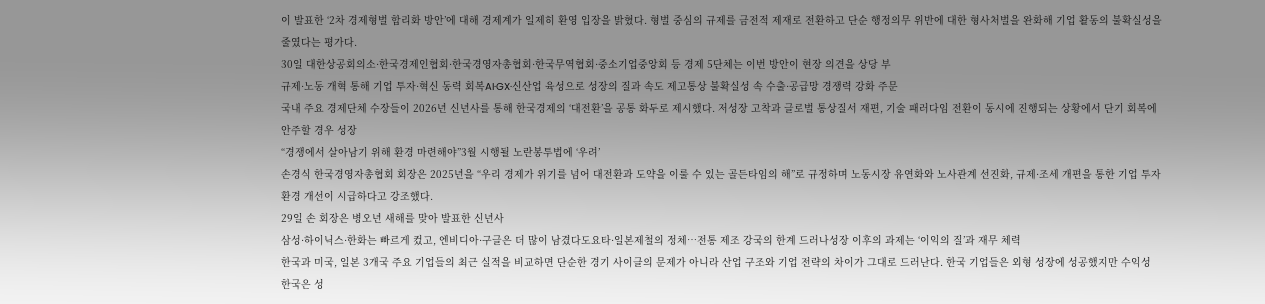이 발표한 ‘2차 경제형벌 합리화 방안’에 대해 경제계가 일제히 환영 입장을 밝혔다. 형벌 중심의 규제를 금전적 제재로 전환하고 단순 행정의무 위반에 대한 형사처벌을 완화해 기업 활동의 불확실성을 줄였다는 평가다.
30일 대한상공회의소·한국경제인협회·한국경영자총협회·한국무역협회·중소기업중앙회 등 경제 5단체는 이번 방안이 현장 의견을 상당 부
규제·노동 개혁 통해 기업 투자·혁신 동력 회복AI·GX·신산업 육성으로 성장의 질과 속도 제고통상 불확실성 속 수출·공급망 경쟁력 강화 주문
국내 주요 경제단체 수장들이 2026년 신년사를 통해 한국경제의 ‘대전환’을 공통 화두로 제시했다. 저성장 고착과 글로벌 통상질서 재편, 기술 패러다임 전환이 동시에 진행되는 상황에서 단기 회복에 안주할 경우 성장
“경쟁에서 살아남기 위해 환경 마련해야”3월 시행될 노란봉투법에 ‘우려’
손경식 한국경영자총협회 회장은 2025년을 “우리 경제가 위기를 넘어 대전환과 도약을 이룰 수 있는 골든타임의 해”로 규정하며 노동시장 유연화와 노사관계 선진화, 규제·조세 개편을 통한 기업 투자 환경 개선이 시급하다고 강조했다.
29일 손 회장은 병오년 새해를 맞아 발표한 신년사
삼성·하이닉스·한화는 빠르게 컸고, 엔비디아·구글은 더 많이 남겼다도요타·일본제철의 정체…전통 제조 강국의 한계 드러나성장 이후의 과제는 ‘이익의 질’과 재무 체력
한국과 미국, 일본 3개국 주요 기업들의 최근 실적을 비교하면 단순한 경기 사이클의 문제가 아니라 산업 구조와 기업 전략의 차이가 그대로 드러난다. 한국 기업들은 외형 성장에 성공했지만 수익성
한국은 성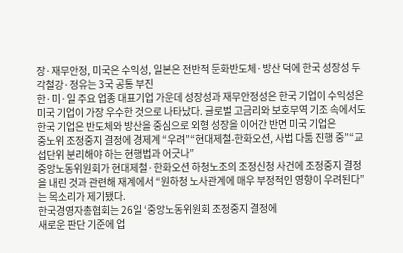장·재무안정, 미국은 수익성, 일본은 전반적 둔화반도체·방산 덕에 한국 성장성 두각철강·정유는 3국 공통 부진
한·미·일 주요 업종 대표기업 가운데 성장성과 재무안정성은 한국 기업이 수익성은 미국 기업이 가장 우수한 것으로 나타났다. 글로벌 고금리와 보호무역 기조 속에서도 한국 기업은 반도체와 방산을 중심으로 외형 성장을 이어간 반면 미국 기업은
중노위 조정중지 결정에 경제계 “우려”“현대제철-한화오션, 사법 다툼 진행 중”“교섭단위 분리해야 하는 현행법과 어긋나”
중앙노동위원회가 현대제철·한화오션 하청노조의 조정신청 사건에 조정중지 결정을 내린 것과 관련해 재계에서 “원하청 노사관계에 매우 부정적인 영향이 우려된다”는 목소리가 제기됐다.
한국경영자총협회는 26일 ‘중앙노동위원회 조정중지 결정에
새로운 판단 기준에 업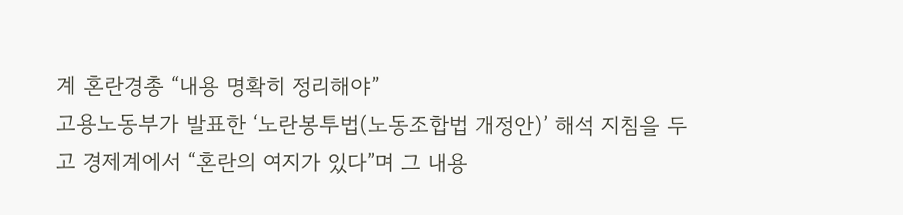계 혼란경총 “내용 명확히 정리해야”
고용노동부가 발표한 ‘노란봉투법(노동조합법 개정안)’ 해석 지침을 두고 경제계에서 “혼란의 여지가 있다”며 그 내용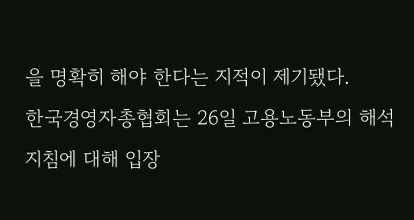을 명확히 해야 한다는 지적이 제기됐다.
한국경영자총협회는 26일 고용노동부의 해석 지침에 대해 입장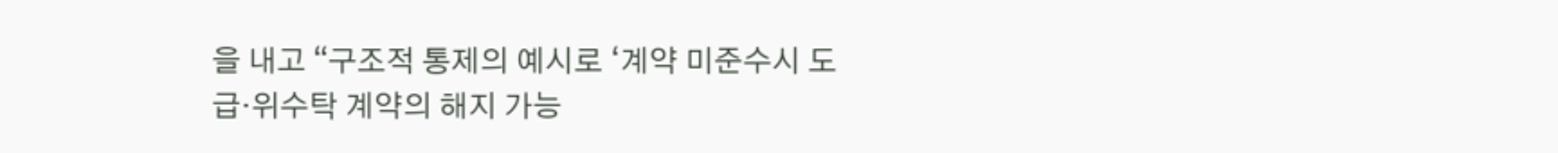을 내고 “구조적 통제의 예시로 ‘계약 미준수시 도급·위수탁 계약의 해지 가능